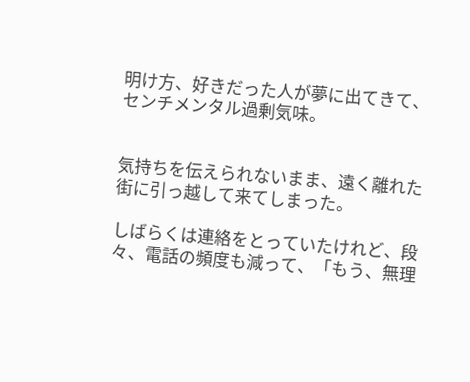明け方、好きだった人が夢に出てきて、センチメンタル過剰気味。


気持ちを伝えられないまま、遠く離れた街に引っ越して来てしまった。

しばらくは連絡をとっていたけれど、段々、電話の頻度も減って、「もう、無理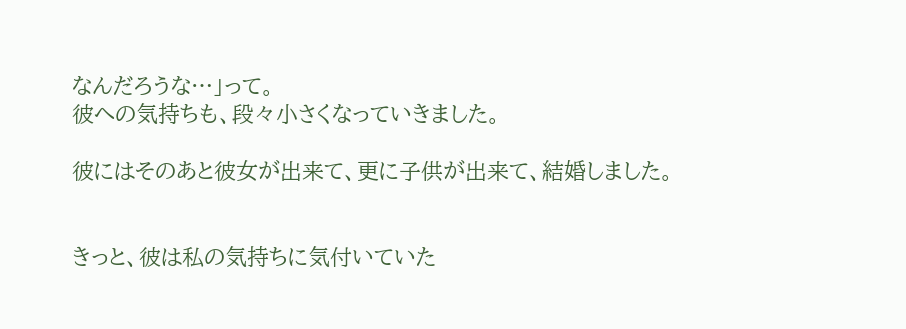なんだろうな…」って。
彼への気持ちも、段々小さくなっていきました。

彼にはそのあと彼女が出来て、更に子供が出来て、結婚しました。


きっと、彼は私の気持ちに気付いていた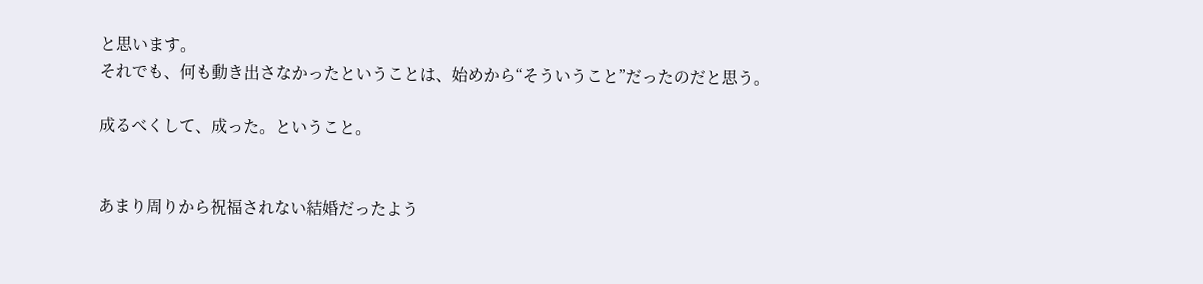と思います。
それでも、何も動き出さなかったということは、始めから“そういうこと”だったのだと思う。

成るべくして、成った。ということ。


あまり周りから祝福されない結婚だったよう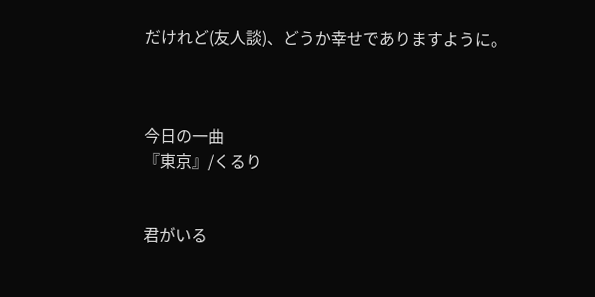だけれど(友人談)、どうか幸せでありますように。



今日の一曲
『東京』/くるり


君がいる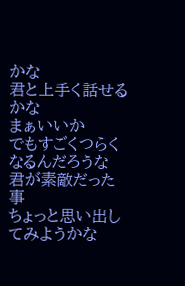かな
君と上手く話せるかな
まぁいいか
でもすごくつらくなるんだろうな
君が素敵だった事
ちょっと思い出してみようかな